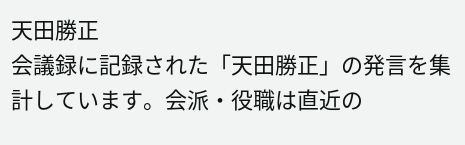天田勝正
会議録に記録された「天田勝正」の発言を集計しています。会派・役職は直近の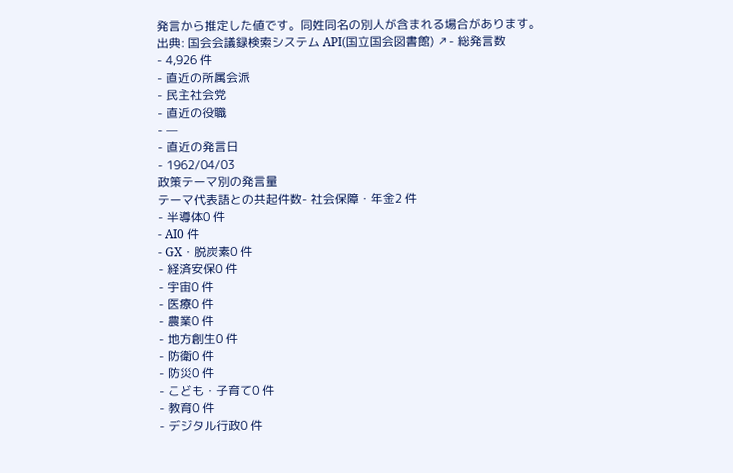発言から推定した値です。同姓同名の別人が含まれる場合があります。
出典: 国会会議録検索システム API(国立国会図書館) ↗- 総発言数
- 4,926 件
- 直近の所属会派
- 民主社会党
- 直近の役職
- —
- 直近の発言日
- 1962/04/03
政策テーマ別の発言量
テーマ代表語との共起件数- 社会保障・年金2 件
- 半導体0 件
- AI0 件
- GX・脱炭素0 件
- 経済安保0 件
- 宇宙0 件
- 医療0 件
- 農業0 件
- 地方創生0 件
- 防衛0 件
- 防災0 件
- こども・子育て0 件
- 教育0 件
- デジタル行政0 件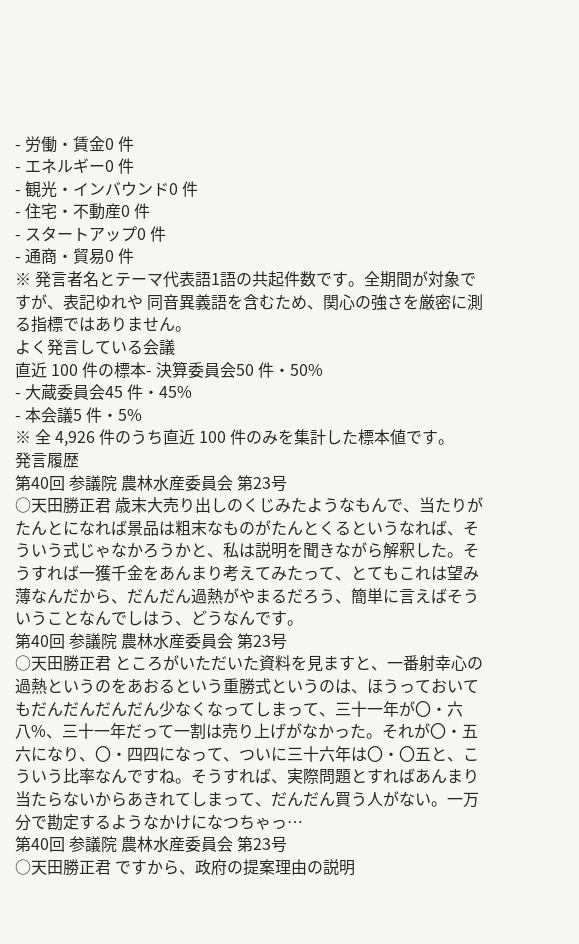- 労働・賃金0 件
- エネルギー0 件
- 観光・インバウンド0 件
- 住宅・不動産0 件
- スタートアップ0 件
- 通商・貿易0 件
※ 発言者名とテーマ代表語1語の共起件数です。全期間が対象ですが、表記ゆれや 同音異義語を含むため、関心の強さを厳密に測る指標ではありません。
よく発言している会議
直近 100 件の標本- 決算委員会50 件・50%
- 大蔵委員会45 件・45%
- 本会議5 件・5%
※ 全 4,926 件のうち直近 100 件のみを集計した標本値です。
発言履歴
第40回 参議院 農林水産委員会 第23号
○天田勝正君 歳末大売り出しのくじみたようなもんで、当たりがたんとになれば景品は粗末なものがたんとくるというなれば、そういう式じゃなかろうかと、私は説明を聞きながら解釈した。そうすれば一獲千金をあんまり考えてみたって、とてもこれは望み薄なんだから、だんだん過熱がやまるだろう、簡単に言えばそういうことなんでしはう、どうなんです。
第40回 参議院 農林水産委員会 第23号
○天田勝正君 ところがいただいた資料を見ますと、一番射幸心の過熱というのをあおるという重勝式というのは、ほうっておいてもだんだんだんだん少なくなってしまって、三十一年が〇・六八%、三十一年だって一割は売り上げがなかった。それが〇・五六になり、〇・四四になって、ついに三十六年は〇・〇五と、こういう比率なんですね。そうすれば、実際問題とすればあんまり当たらないからあきれてしまって、だんだん買う人がない。一万分で勘定するようなかけになつちゃっ…
第40回 参議院 農林水産委員会 第23号
○天田勝正君 ですから、政府の提案理由の説明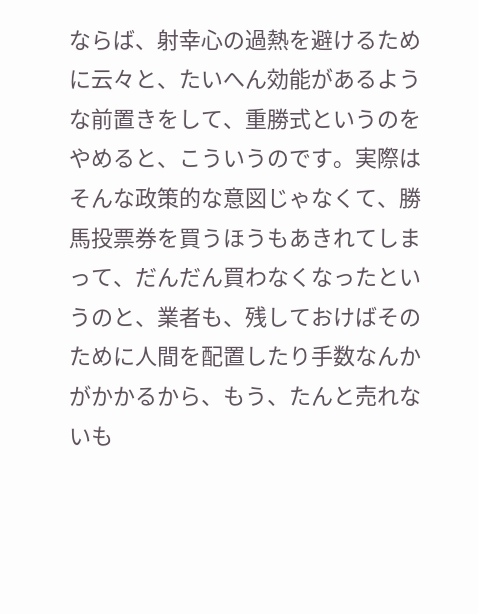ならば、射幸心の過熱を避けるために云々と、たいへん効能があるような前置きをして、重勝式というのをやめると、こういうのです。実際はそんな政策的な意図じゃなくて、勝馬投票券を買うほうもあきれてしまって、だんだん買わなくなったというのと、業者も、残しておけばそのために人間を配置したり手数なんかがかかるから、もう、たんと売れないも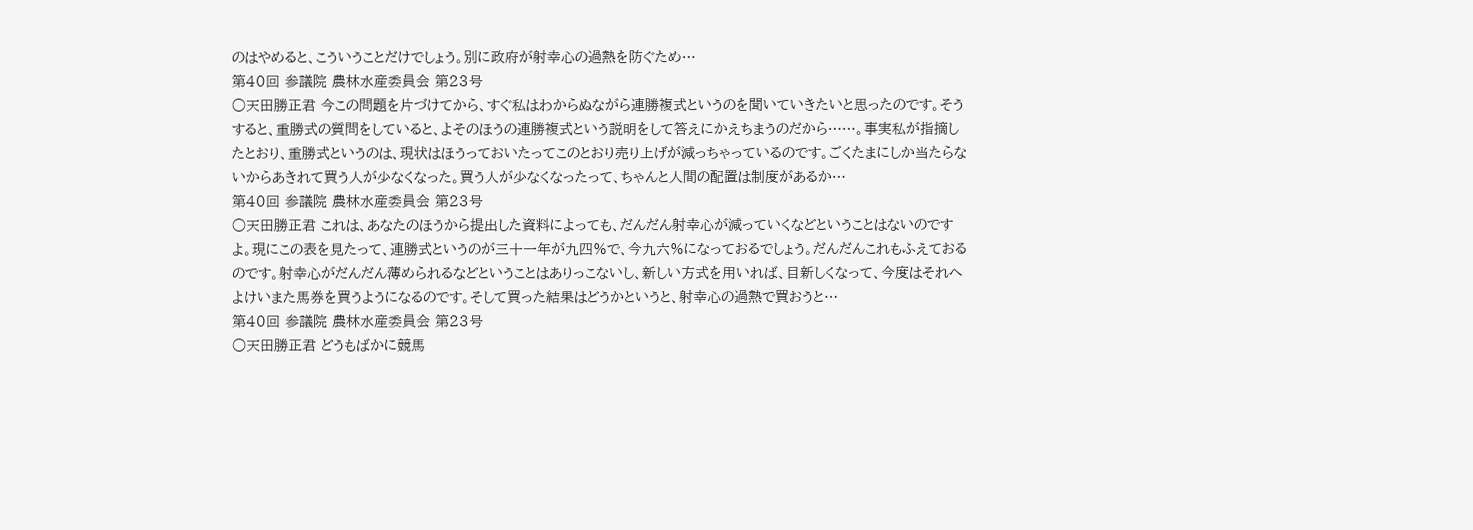のはやめると、こういうことだけでしょう。別に政府が射幸心の過熱を防ぐため…
第40回 参議院 農林水産委員会 第23号
○天田勝正君 今この問題を片づけてから、すぐ私はわからぬながら連勝複式というのを聞いていきたいと思ったのです。そうすると、重勝式の質問をしていると、よそのほうの連勝複式という説明をして答えにかえちまうのだから……。事実私が指摘したとおり、重勝式というのは、現状はほうっておいたってこのとおり売り上げが減っちゃっているのです。ごくたまにしか当たらないからあきれて買う人が少なくなった。買う人が少なくなったって、ちゃんと人間の配置は制度があるか…
第40回 参議院 農林水産委員会 第23号
○天田勝正君 これは、あなたのほうから提出した資料によっても、だんだん射幸心が減っていくなどということはないのですよ。現にこの表を見たって、連勝式というのが三十一年が九四%で、今九六%になっておるでしょう。だんだんこれもふえておるのです。射幸心がだんだん薄められるなどということはありっこないし、新しい方式を用いれば、目新しくなって、今度はそれへよけいまた馬券を買うようになるのです。そして買った結果はどうかというと、射幸心の過熱で買おうと…
第40回 参議院 農林水産委員会 第23号
○天田勝正君 どうもばかに競馬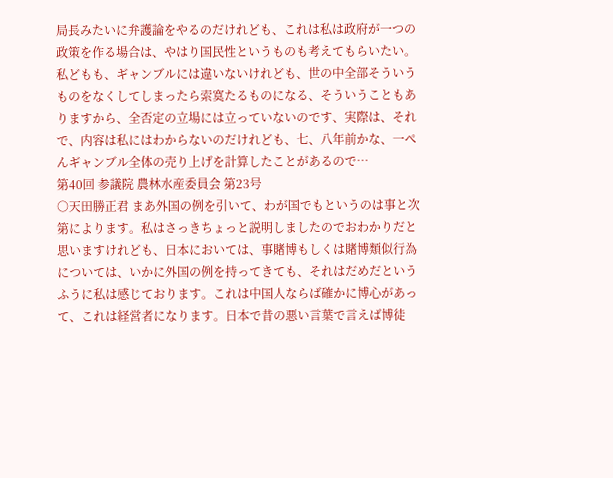局長みたいに弁護論をやるのだけれども、これは私は政府が一つの政策を作る場合は、やはり国民性というものも考えてもらいたい。私どもも、ギャンブルには違いないけれども、世の中全部そういうものをなくしてしまったら索寞たるものになる、そういうこともありますから、全否定の立場には立っていないのです、実際は、それで、内容は私にはわからないのだけれども、七、八年前かな、一ぺんギャンブル全体の売り上げを計算したことがあるので…
第40回 参議院 農林水産委員会 第23号
○天田勝正君 まあ外国の例を引いて、わが国でもというのは事と次第によります。私はさっきちょっと説明しましたのでおわかりだと思いますけれども、日本においては、事賭博もしくは賭博類似行為については、いかに外国の例を持ってきても、それはだめだというふうに私は感じております。これは中国人ならば確かに博心があって、これは経営者になります。日本で昔の悪い言葉で言えば博徒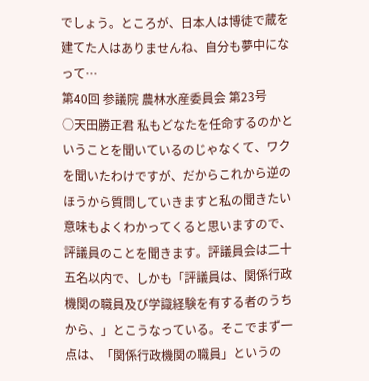でしょう。ところが、日本人は博徒で蔵を建てた人はありませんね、自分も夢中になって…
第40回 参議院 農林水産委員会 第23号
○天田勝正君 私もどなたを任命するのかということを聞いているのじゃなくて、ワクを聞いたわけですが、だからこれから逆のほうから質問していきますと私の聞きたい意味もよくわかってくると思いますので、評議員のことを聞きます。評議員会は二十五名以内で、しかも「評議員は、関係行政機関の職員及び学識経験を有する者のうちから、」とこうなっている。そこでまず一点は、「関係行政機関の職員」というの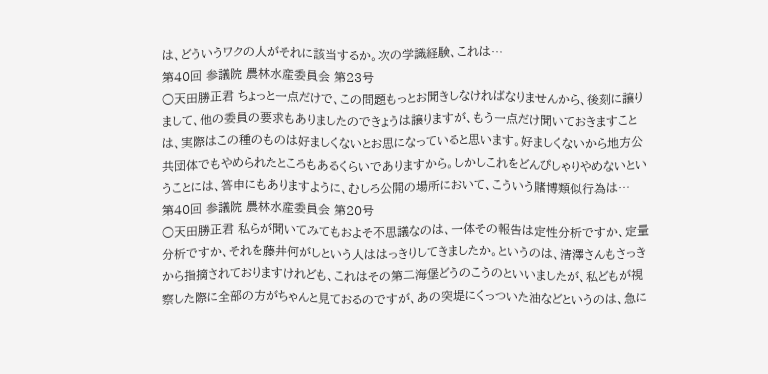は、どういうワクの人がそれに該当するか。次の学識経験、これは…
第40回 参議院 農林水産委員会 第23号
○天田勝正君 ちょっと一点だけで、この問題もっとお聞きしなければなりませんから、後刻に譲りまして、他の委員の要求もありましたのできょうは譲りますが、もう一点だけ聞いておきますことは、実際はこの種のものは好ましくないとお思になっていると思います。好ましくないから地方公共団体でもやめられたところもあるくらいでありますから。しかしこれをどんぴしゃりやめないということには、答申にもありますように、むしろ公開の場所において、こういう賭博類似行為は…
第40回 参議院 農林水産委員会 第20号
○天田勝正君 私らが聞いてみてもおよそ不思議なのは、一体その報告は定性分析ですか、定量分析ですか、それを藤井何がしという人ははっきりしてきましたか。というのは、清澤さんもさっきから指摘されておりますけれども、これはその第二海堡どうのこうのといいましたが、私どもが視察した際に全部の方がちゃんと見ておるのですが、あの突堤にくっついた油などというのは、急に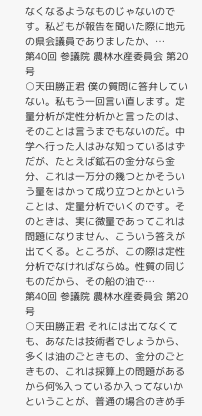なくなるようなものじゃないのです。私どもが報告を聞いた際に地元の県会議員でありましたか、…
第40回 参議院 農林水産委員会 第20号
○天田勝正君 僕の質問に答弁していない。私もう一回言い直します。定量分析が定性分析かと言ったのは、そのことは言うまでもないのだ。中学へ行った人はみな知っているはずだが、たとえば鉱石の金分なら金分、これは一万分の幾つとかそういう量をはかって成り立つとかということは、定量分析でいくのです。そのときは、実に微量であってこれは問題になりません、こういう答えが出てくる。ところが、この際は定性分析でなければならぬ。性質の同じものだから、その船の油で…
第40回 参議院 農林水産委員会 第20号
○天田勝正君 それには出てなくても、あなたは技術者でしょうから、多くは油のごときもの、金分のごときもの、これは採算上の問題があるから何%入っているか入ってないかということが、普通の場合のきめ手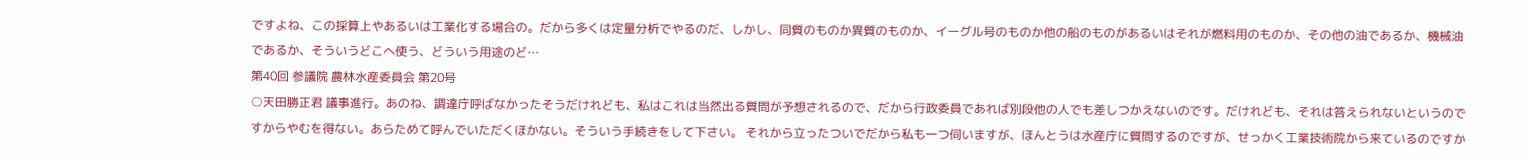ですよね、この採算上やあるいは工業化する場合の。だから多くは定量分析でやるのだ、しかし、同質のものか異質のものか、イーグル号のものか他の船のものがあるいはそれが燃料用のものか、その他の油であるか、機械油であるか、そういうどこへ使う、どういう用途のど…
第40回 参議院 農林水産委員会 第20号
○天田勝正君 議事進行。あのね、調達庁呼ばなかったそうだけれども、私はこれは当然出る質問が予想されるので、だから行政委員であれば別段他の人でも差しつかえないのです。だけれども、それは答えられないというのですからやむを得ない。あらためて呼んでいただくほかない。そういう手続きをして下さい。 それから立ったついでだから私も一つ伺いますが、ほんとうは水産庁に質問するのですが、せっかく工業技術院から来ているのですか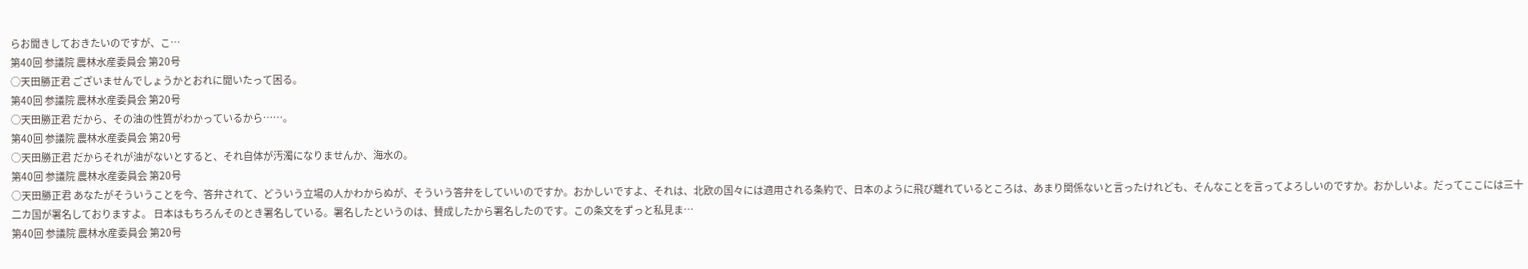らお聞きしておきたいのですが、こ…
第40回 参議院 農林水産委員会 第20号
○天田勝正君 ございませんでしょうかとおれに聞いたって困る。
第40回 参議院 農林水産委員会 第20号
○天田勝正君 だから、その油の性質がわかっているから……。
第40回 参議院 農林水産委員会 第20号
○天田勝正君 だからそれが油がないとすると、それ自体が汚濁になりませんか、海水の。
第40回 参議院 農林水産委員会 第20号
○天田勝正君 あなたがそういうことを今、答弁されて、どういう立場の人かわからぬが、そういう答弁をしていいのですか。おかしいですよ、それは、北欧の国々には適用される条約で、日本のように飛び離れているところは、あまり関係ないと言ったけれども、そんなことを言ってよろしいのですか。おかしいよ。だってここには三十二カ国が署名しておりますよ。 日本はもちろんそのとき署名している。署名したというのは、賛成したから署名したのです。この条文をずっと私見ま…
第40回 参議院 農林水産委員会 第20号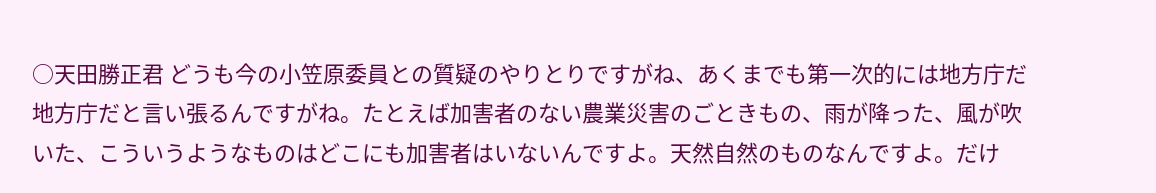○天田勝正君 どうも今の小笠原委員との質疑のやりとりですがね、あくまでも第一次的には地方庁だ地方庁だと言い張るんですがね。たとえば加害者のない農業災害のごときもの、雨が降った、風が吹いた、こういうようなものはどこにも加害者はいないんですよ。天然自然のものなんですよ。だけ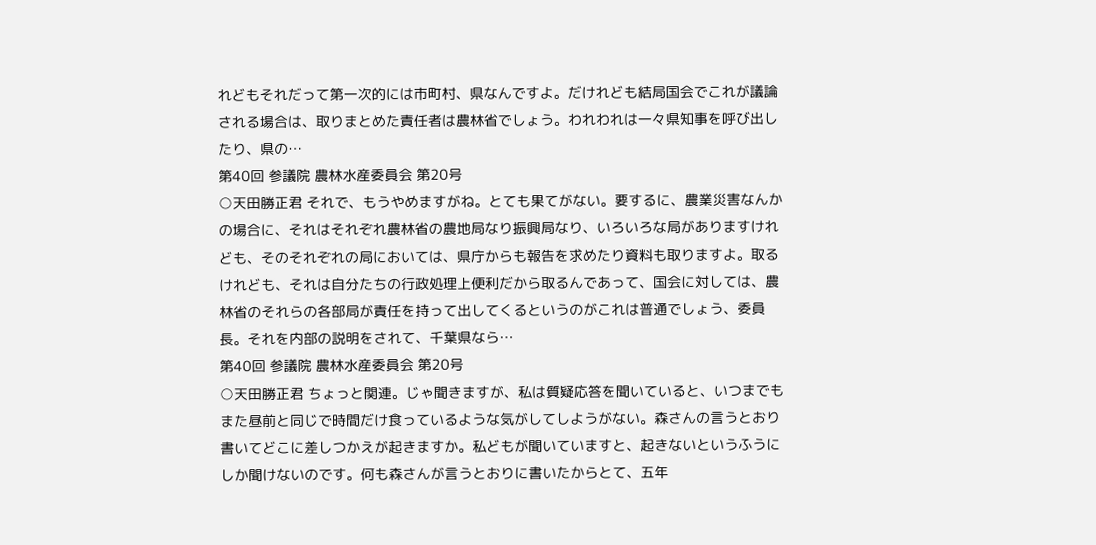れどもそれだって第一次的には市町村、県なんですよ。だけれども結局国会でこれが議論される場合は、取りまとめた責任者は農林省でしょう。われわれは一々県知事を呼び出したり、県の…
第40回 参議院 農林水産委員会 第20号
○天田勝正君 それで、もうやめますがね。とても果てがない。要するに、農業災害なんかの場合に、それはそれぞれ農林省の農地局なり振興局なり、いろいろな局がありますけれども、そのそれぞれの局においては、県庁からも報告を求めたり資料も取りますよ。取るけれども、それは自分たちの行政処理上便利だから取るんであって、国会に対しては、農林省のそれらの各部局が責任を持って出してくるというのがこれは普通でしょう、委員長。それを内部の説明をされて、千葉県なら…
第40回 参議院 農林水産委員会 第20号
○天田勝正君 ちょっと関連。じゃ聞きますが、私は質疑応答を聞いていると、いつまでもまた昼前と同じで時間だけ食っているような気がしてしようがない。森さんの言うとおり書いてどこに差しつかえが起きますか。私どもが聞いていますと、起きないというふうにしか聞けないのです。何も森さんが言うとおりに書いたからとて、五年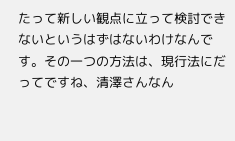たって新しい観点に立って検討できないというはずはないわけなんです。その一つの方法は、現行法にだってですね、清澤さんなん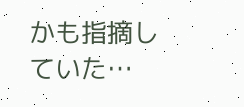かも指摘していた…